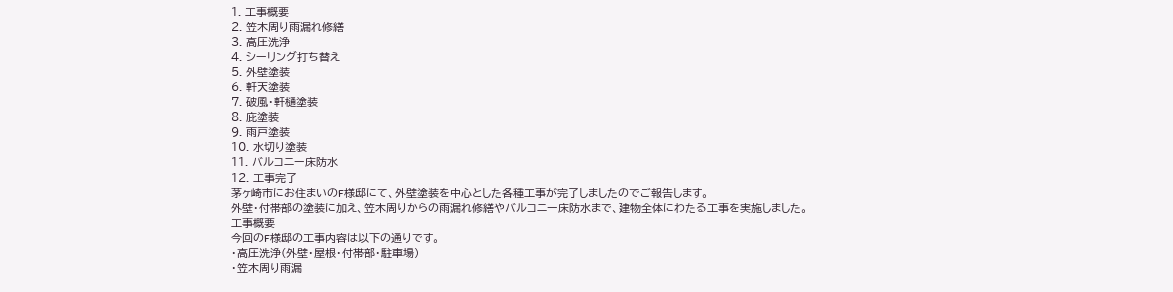1. 工事概要
2. 笠木周り雨漏れ修繕
3. 高圧洗浄
4. シーリング打ち替え
5. 外壁塗装
6. 軒天塗装
7. 破風・軒樋塗装
8. 庇塗装
9. 雨戸塗装
10. 水切り塗装
11. バルコニー床防水
12. 工事完了
茅ヶ崎市にお住まいのF様邸にて、外壁塗装を中心とした各種工事が完了しましたのでご報告します。
外壁・付帯部の塗装に加え、笠木周りからの雨漏れ修繕やバルコニー床防水まで、建物全体にわたる工事を実施しました。
工事概要
今回のF様邸の工事内容は以下の通りです。
・高圧洗浄(外壁・屋根・付帯部・駐車場)
・笠木周り雨漏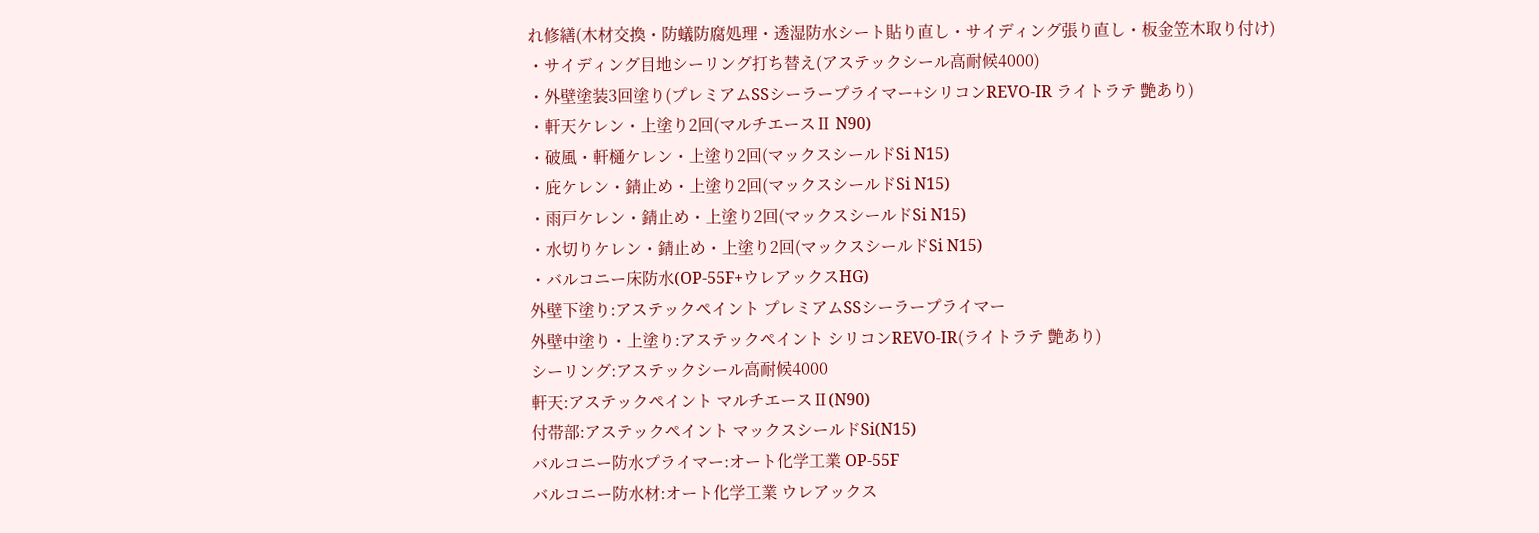れ修繕(木材交換・防蟻防腐処理・透湿防水シート貼り直し・サイディング張り直し・板金笠木取り付け)
・サイディング目地シーリング打ち替え(アステックシール高耐候4000)
・外壁塗装3回塗り(プレミアムSSシーラープライマー+シリコンREVO-IR ライトラテ 艶あり)
・軒天ケレン・上塗り2回(マルチエースⅡ N90)
・破風・軒樋ケレン・上塗り2回(マックスシールドSi N15)
・庇ケレン・錆止め・上塗り2回(マックスシールドSi N15)
・雨戸ケレン・錆止め・上塗り2回(マックスシールドSi N15)
・水切りケレン・錆止め・上塗り2回(マックスシールドSi N15)
・バルコニー床防水(OP-55F+ウレアックスHG)
外壁下塗り:アステックペイント プレミアムSSシーラープライマー
外壁中塗り・上塗り:アステックペイント シリコンREVO-IR(ライトラテ 艶あり)
シーリング:アステックシール高耐候4000
軒天:アステックペイント マルチエースⅡ(N90)
付帯部:アステックペイント マックスシールドSi(N15)
バルコニー防水プライマー:オート化学工業 OP-55F
バルコニー防水材:オート化学工業 ウレアックス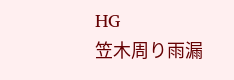HG
笠木周り雨漏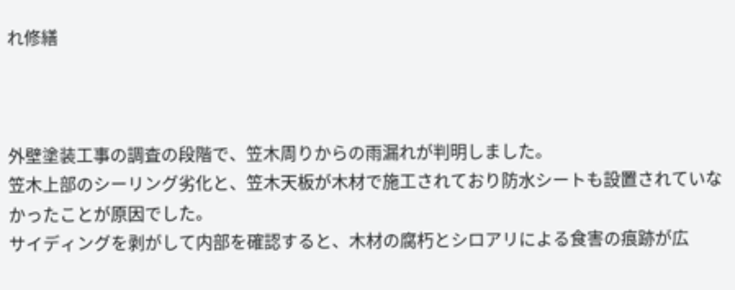れ修繕



外壁塗装工事の調査の段階で、笠木周りからの雨漏れが判明しました。
笠木上部のシーリング劣化と、笠木天板が木材で施工されており防水シートも設置されていなかったことが原因でした。
サイディングを剥がして内部を確認すると、木材の腐朽とシロアリによる食害の痕跡が広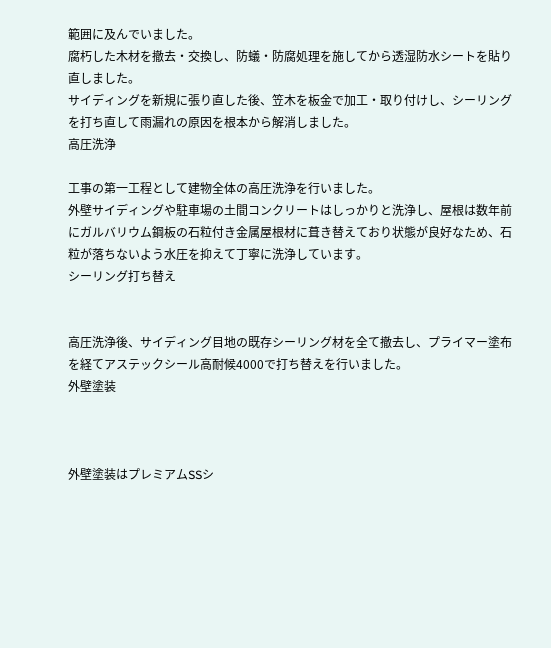範囲に及んでいました。
腐朽した木材を撤去・交換し、防蟻・防腐処理を施してから透湿防水シートを貼り直しました。
サイディングを新規に張り直した後、笠木を板金で加工・取り付けし、シーリングを打ち直して雨漏れの原因を根本から解消しました。
高圧洗浄

工事の第一工程として建物全体の高圧洗浄を行いました。
外壁サイディングや駐車場の土間コンクリートはしっかりと洗浄し、屋根は数年前にガルバリウム鋼板の石粒付き金属屋根材に葺き替えており状態が良好なため、石粒が落ちないよう水圧を抑えて丁寧に洗浄しています。
シーリング打ち替え


高圧洗浄後、サイディング目地の既存シーリング材を全て撤去し、プライマー塗布を経てアステックシール高耐候4000で打ち替えを行いました。
外壁塗装



外壁塗装はプレミアムSSシ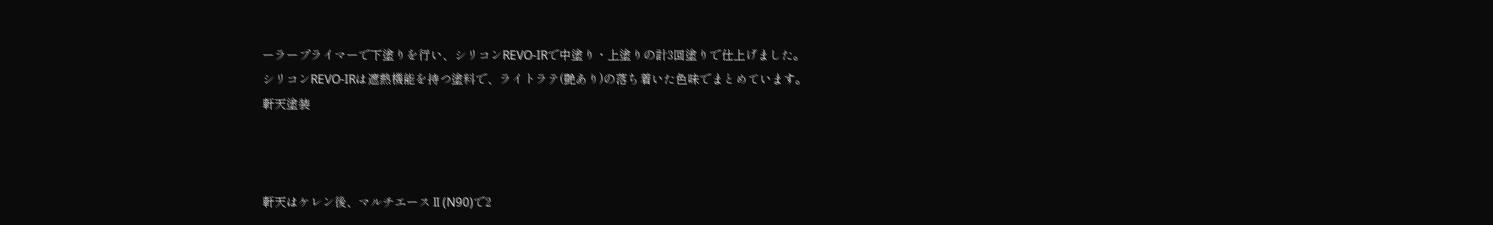ーラープライマーで下塗りを行い、シリコンREVO-IRで中塗り・上塗りの計3回塗りで仕上げました。
シリコンREVO-IRは遮熱機能を持つ塗料で、ライトラテ(艶あり)の落ち着いた色味でまとめています。
軒天塗装



軒天はケレン後、マルチエースⅡ(N90)で2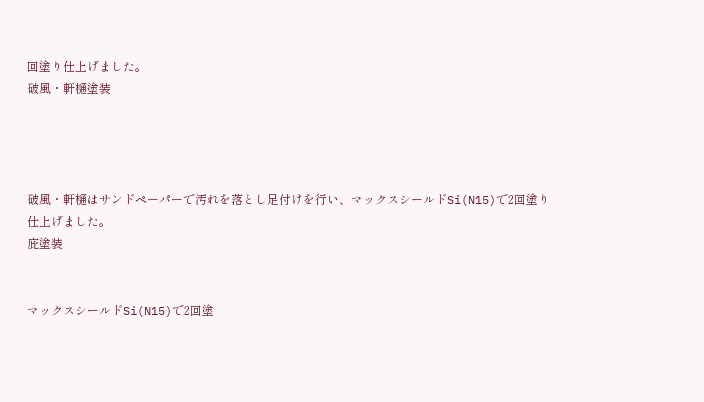回塗り仕上げました。
破風・軒樋塗装




破風・軒樋はサンドペーパーで汚れを落とし足付けを行い、マックスシールドSi(N15)で2回塗り仕上げました。
庇塗装


マックスシールドSi(N15)で2回塗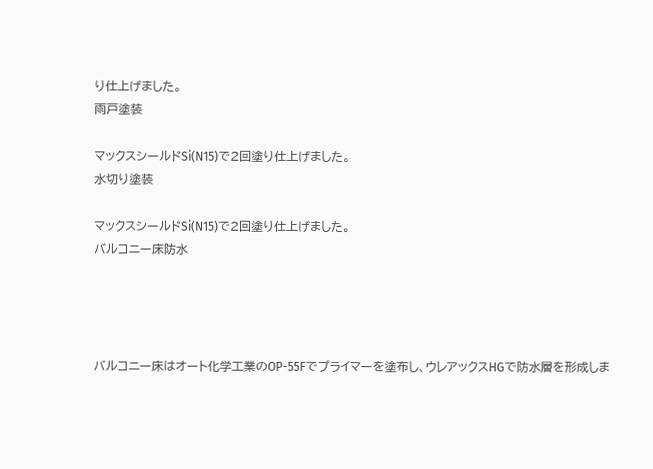り仕上げました。
雨戸塗装

マックスシールドSi(N15)で2回塗り仕上げました。
水切り塗装

マックスシールドSi(N15)で2回塗り仕上げました。
バルコニー床防水




バルコニー床はオート化学工業のOP-55Fでプライマーを塗布し、ウレアックスHGで防水層を形成しま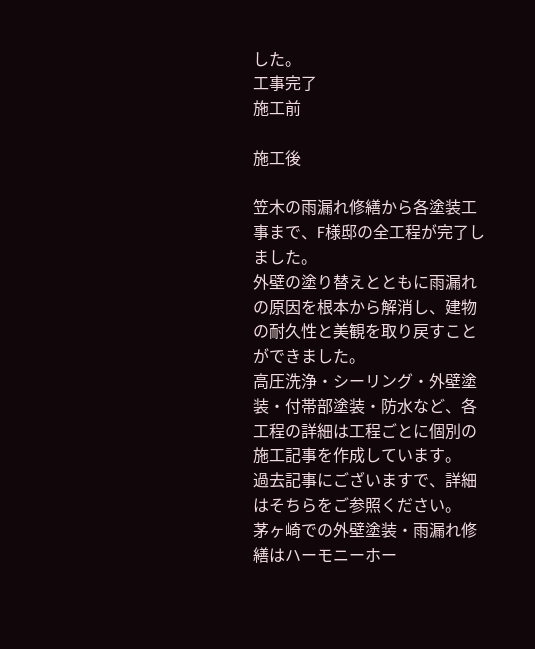した。
工事完了
施工前

施工後

笠木の雨漏れ修繕から各塗装工事まで、F様邸の全工程が完了しました。
外壁の塗り替えとともに雨漏れの原因を根本から解消し、建物の耐久性と美観を取り戻すことができました。
高圧洗浄・シーリング・外壁塗装・付帯部塗装・防水など、各工程の詳細は工程ごとに個別の施工記事を作成しています。
過去記事にございますで、詳細はそちらをご参照ください。
茅ヶ崎での外壁塗装・雨漏れ修繕はハーモニーホー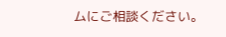ムにご相談ください。